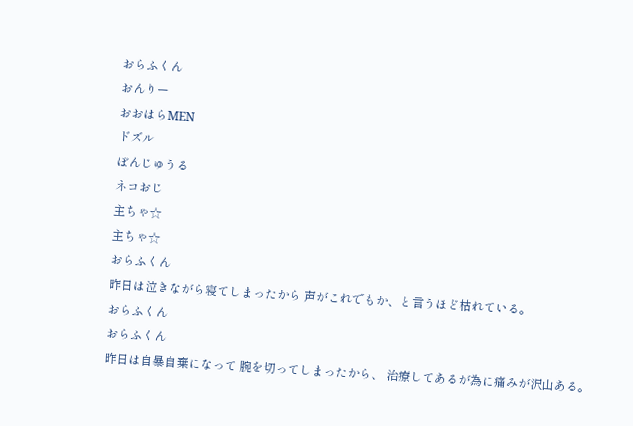おらふくん
おんりー
おおはらMEN
ドズル
ぼんじゅうる
ネコおじ
主ちゃ☆
主ちゃ☆
おらふくん
昨日は泣きながら寝てしまったから 声がこれでもか、と言うほど枯れている。
おらふくん
おらふくん
昨日は自暴自棄になって 腕を切ってしまったから、 治療してあるが為に痛みが沢山ある。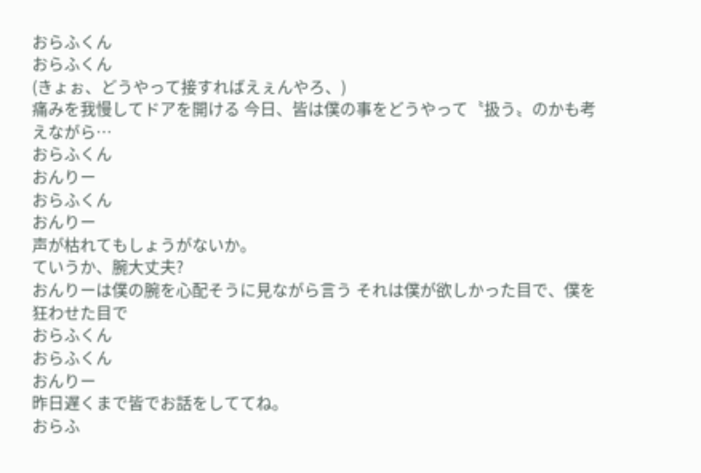おらふくん
おらふくん
(きょぉ、どうやって接すればえぇんやろ、)
痛みを我慢してドアを開ける 今日、皆は僕の事をどうやって〝扱う〟のかも考えながら…
おらふくん
おんりー
おらふくん
おんりー
声が枯れてもしょうがないか。
ていうか、腕大丈夫?
おんりーは僕の腕を心配そうに見ながら言う それは僕が欲しかった目で、僕を狂わせた目で
おらふくん
おらふくん
おんりー
昨日遅くまで皆でお話をしててね。
おらふ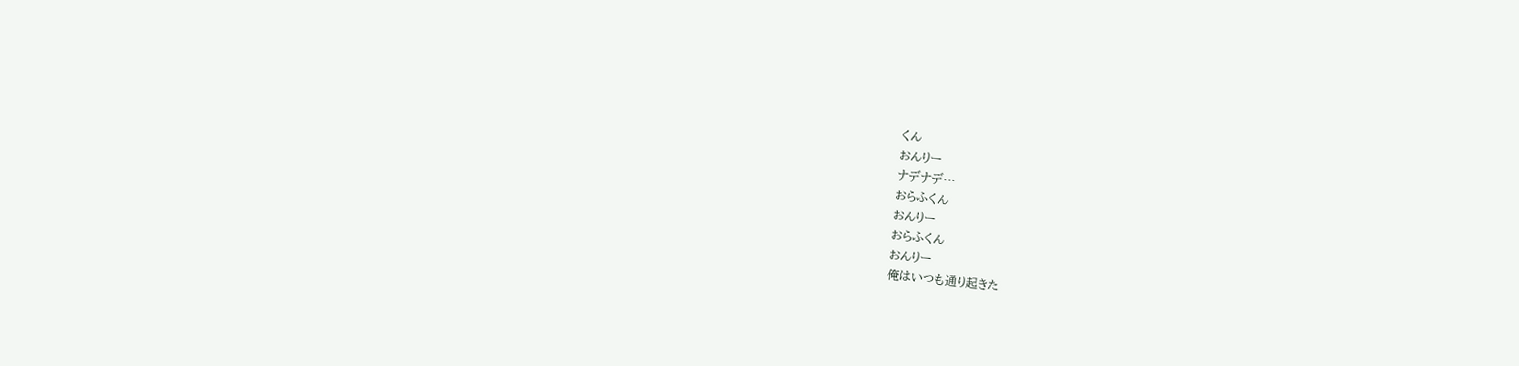くん
おんりー
ナデナデ…
おらふくん
おんりー
おらふくん
おんりー
俺はいつも通り起きた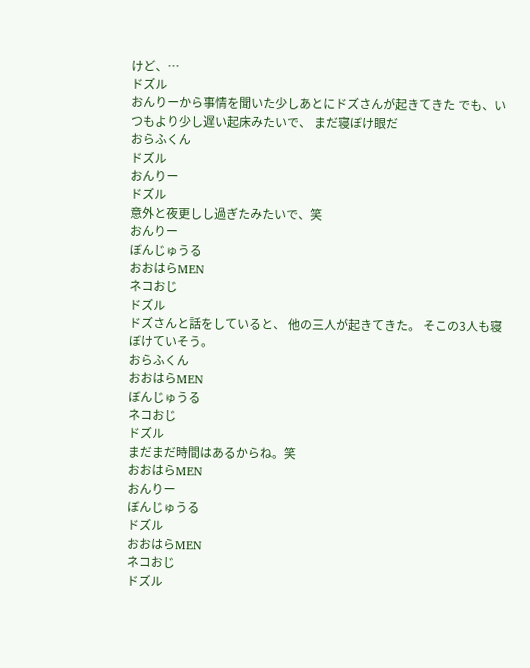けど、…
ドズル
おんりーから事情を聞いた少しあとにドズさんが起きてきた でも、いつもより少し遅い起床みたいで、 まだ寝ぼけ眼だ
おらふくん
ドズル
おんりー
ドズル
意外と夜更しし過ぎたみたいで、笑
おんりー
ぼんじゅうる
おおはらMEN
ネコおじ
ドズル
ドズさんと話をしていると、 他の三人が起きてきた。 そこの3人も寝ぼけていそう。
おらふくん
おおはらMEN
ぼんじゅうる
ネコおじ
ドズル
まだまだ時間はあるからね。笑
おおはらMEN
おんりー
ぼんじゅうる
ドズル
おおはらMEN
ネコおじ
ドズル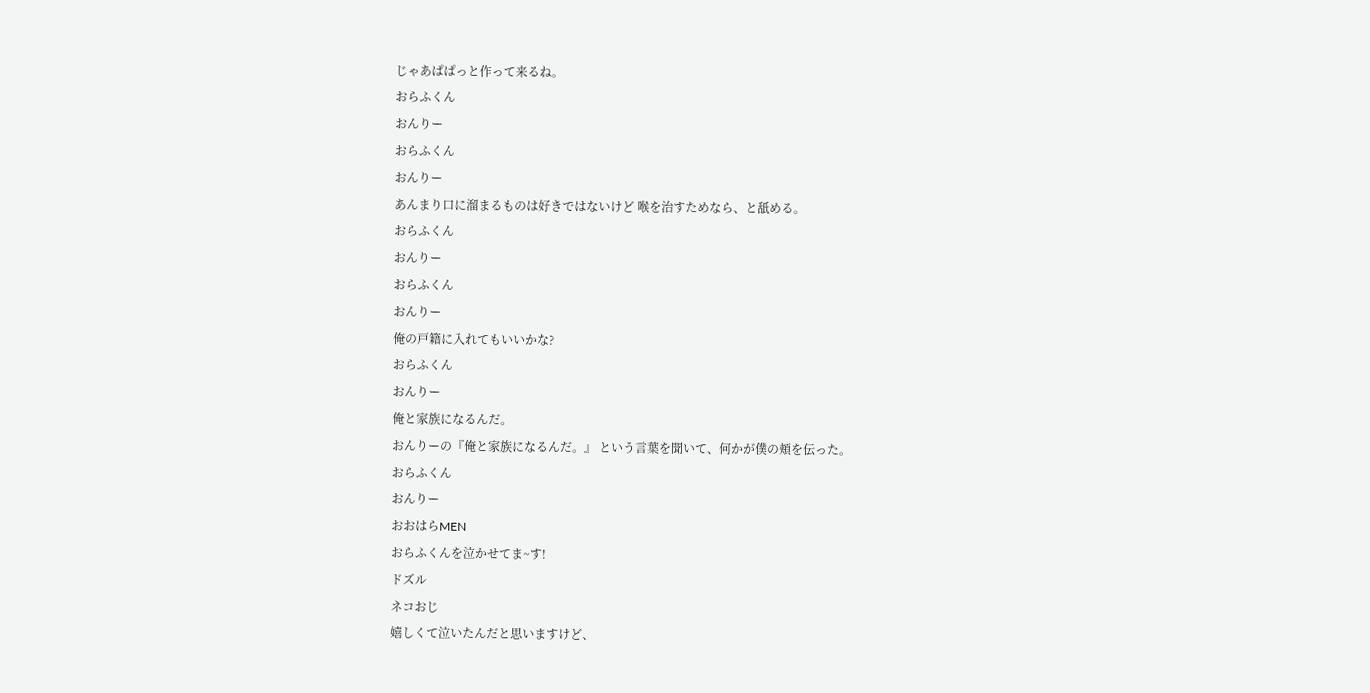じゃあぱぱっと作って来るね。
おらふくん
おんりー
おらふくん
おんりー
あんまり口に溜まるものは好きではないけど 喉を治すためなら、と舐める。
おらふくん
おんりー
おらふくん
おんりー
俺の戸籍に入れてもいいかな?
おらふくん
おんりー
俺と家族になるんだ。
おんりーの『俺と家族になるんだ。』 という言葉を聞いて、何かが僕の頬を伝った。
おらふくん
おんりー
おおはらMEN
おらふくんを泣かせてま~す!
ドズル
ネコおじ
嬉しくて泣いたんだと思いますけど、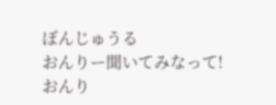ぼんじゅうる
おんりー聞いてみなって!
おんり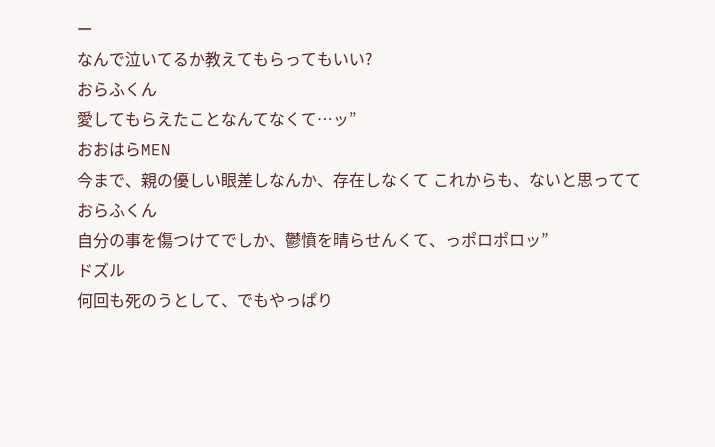ー
なんで泣いてるか教えてもらってもいい?
おらふくん
愛してもらえたことなんてなくて…ッ”
おおはらMEN
今まで、親の優しい眼差しなんか、存在しなくて これからも、ないと思ってて
おらふくん
自分の事を傷つけてでしか、鬱憤を晴らせんくて、っポロポロッ”
ドズル
何回も死のうとして、でもやっぱり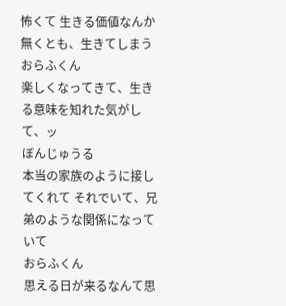怖くて 生きる価値なんか無くとも、生きてしまう
おらふくん
楽しくなってきて、生きる意味を知れた気がして、ッ
ぼんじゅうる
本当の家族のように接してくれて それでいて、兄弟のような関係になっていて
おらふくん
思える日が来るなんて思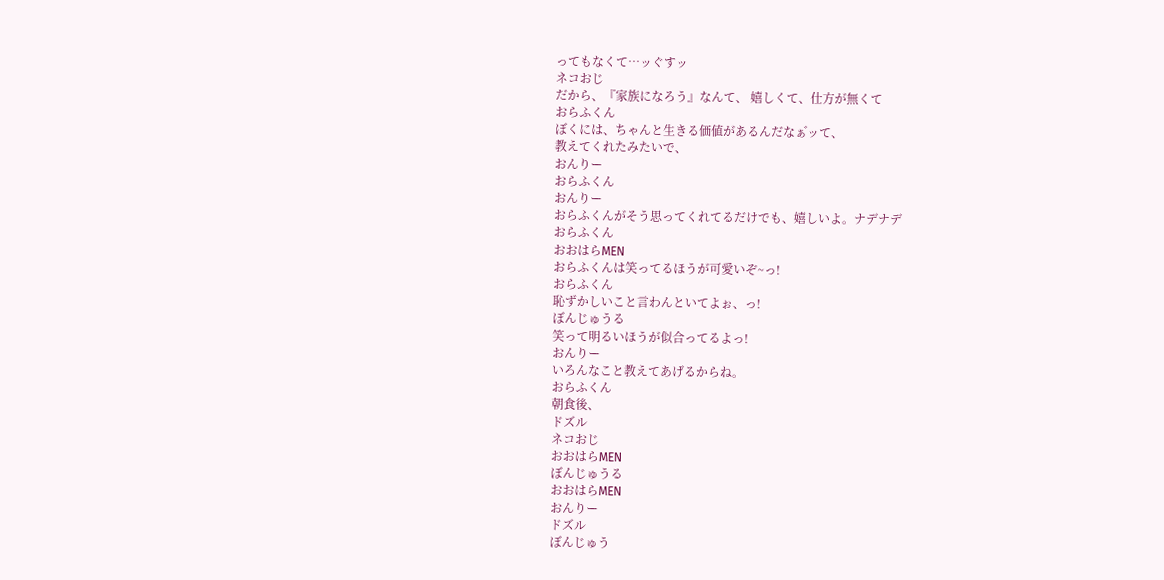ってもなくて…ッぐすッ
ネコおじ
だから、『家族になろう』なんて、 嬉しくて、仕方が無くて
おらふくん
ぼくには、ちゃんと生きる価値があるんだなぁ゙ッて、
教えてくれたみたいで、
おんりー
おらふくん
おんりー
おらふくんがそう思ってくれてるだけでも、嬉しいよ。ナデナデ
おらふくん
おおはらMEN
おらふくんは笑ってるほうが可愛いぞ~っ!
おらふくん
恥ずかしいこと言わんといてよぉ、っ!
ぼんじゅうる
笑って明るいほうが似合ってるよっ!
おんりー
いろんなこと教えてあげるからね。
おらふくん
朝食後、
ドズル
ネコおじ
おおはらMEN
ぼんじゅうる
おおはらMEN
おんりー
ドズル
ぼんじゅう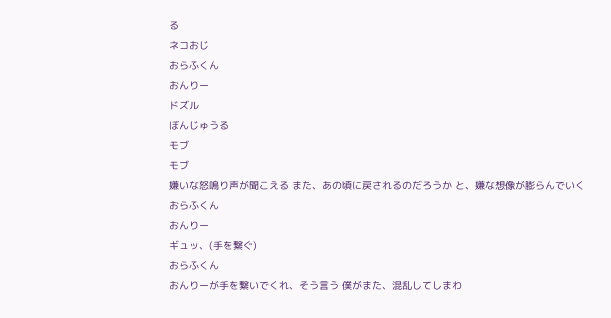る
ネコおじ
おらふくん
おんりー
ドズル
ぼんじゅうる
モブ
モブ
嫌いな怒鳴り声が聞こえる また、あの頃に戻されるのだろうか と、嫌な想像が膨らんでいく
おらふくん
おんりー
ギュッ、(手を繋ぐ)
おらふくん
おんりーが手を繋いでくれ、そう言う 僕がまた、混乱してしまわ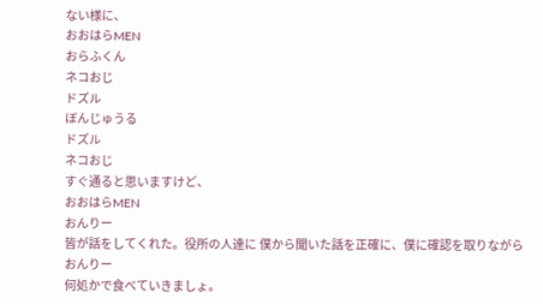ない様に、
おおはらMEN
おらふくん
ネコおじ
ドズル
ぼんじゅうる
ドズル
ネコおじ
すぐ通ると思いますけど、
おおはらMEN
おんりー
皆が話をしてくれた。役所の人達に 僕から聞いた話を正確に、僕に確認を取りながら
おんりー
何処かで食べていきましょ。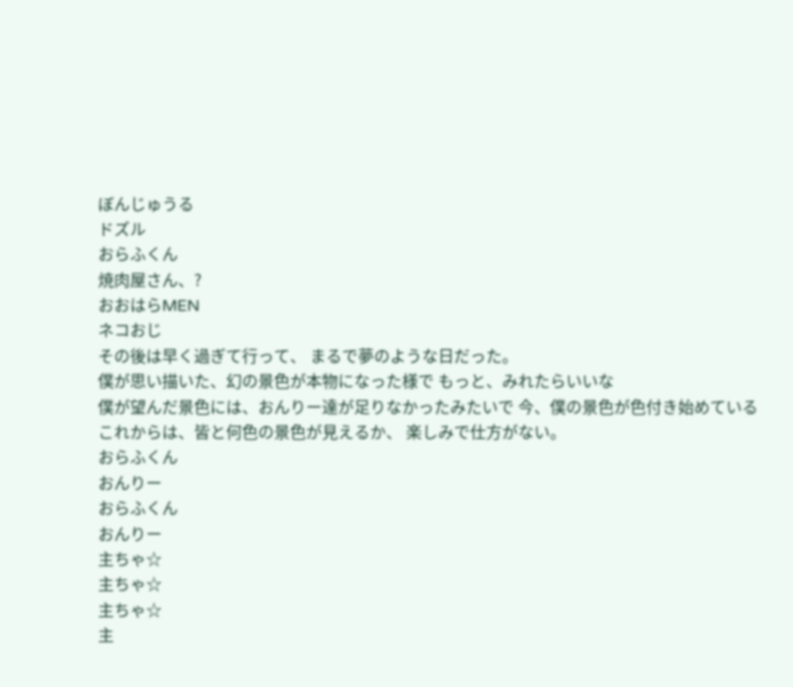ぼんじゅうる
ドズル
おらふくん
焼肉屋さん、?
おおはらMEN
ネコおじ
その後は早く過ぎて行って、 まるで夢のような日だった。
僕が思い描いた、幻の景色が本物になった様で もっと、みれたらいいな
僕が望んだ景色には、おんりー達が足りなかったみたいで 今、僕の景色が色付き始めている
これからは、皆と何色の景色が見えるか、 楽しみで仕方がない。
おらふくん
おんりー
おらふくん
おんりー
主ちゃ☆
主ちゃ☆
主ちゃ☆
主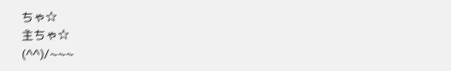ちゃ☆
主ちゃ☆
(^^)/~~~